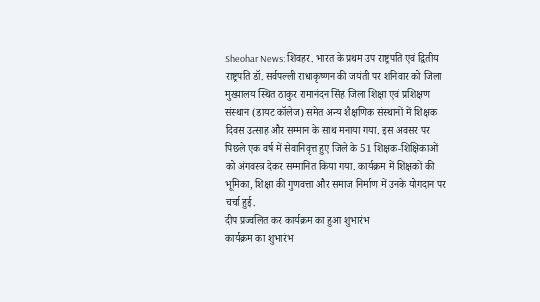Sheohar News: शिवहर. भारत के प्रथम उप राष्ट्रपति एवं द्वितीय राष्ट्रपति डॉ. सर्वपल्ली राधाकृष्णन की जयंती पर शनिवार को जिला मुख्यालय स्थित ठाकुर रामानंदन सिंह जिला शिक्षा एवं प्रशिक्षण संस्थान (डायट कॉलेज) समेत अन्य शैक्षणिक संस्थानों में शिक्षक दिवस उत्साह और सम्मान के साथ मनाया गया. इस अवसर पर पिछले एक वर्ष में सेवानिवृत्त हुए जिले के 51 शिक्षक-शिक्षिकाओं को अंगवस्त्र देकर सम्मानित किया गया. कार्यक्रम में शिक्षकों की भूमिका, शिक्षा की गुणवत्ता और समाज निर्माण में उनके योगदान पर चर्चा हुई.
दीप प्रज्वलित कर कार्यक्रम का हुआ शुभारंभ
कार्यक्रम का शुभारंभ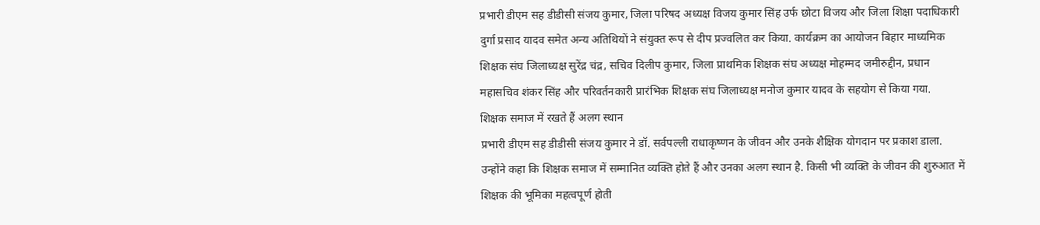प्रभारी डीएम सह डीडीसी संजय कुमार, जिला परिषद अध्यक्ष विजय कुमार सिंह उर्फ छोटा विजय और जिला शिक्षा पदाधिकारी दुर्गा प्रसाद यादव समेत अन्य अतिथियों ने संयुक्त रूप से दीप प्रज्वलित कर किया. कार्यक्रम का आयोजन बिहार माध्यमिक शिक्षक संघ जिलाध्यक्ष सुरेंद्र चंद्र, सचिव दिलीप कुमार, जिला प्राथमिक शिक्षक संघ अध्यक्ष मोहम्मद जमीरुद्दीन, प्रधान महासचिव शंकर सिंह और परिवर्तनकारी प्रारंभिक शिक्षक संघ जिलाध्यक्ष मनोज कुमार यादव के सहयोग से किया गया.
शिक्षक समाज में रखते हैं अलग स्थान
प्रभारी डीएम सह डीडीसी संजय कुमार ने डॉ. सर्वपल्ली राधाकृष्णन के जीवन और उनके शैक्षिक योगदान पर प्रकाश डाला. उन्होंने कहा कि शिक्षक समाज में सम्मानित व्यक्ति होते हैं और उनका अलग स्थान है. किसी भी व्यक्ति के जीवन की शुरुआत में शिक्षक की भूमिका महत्वपूर्ण होती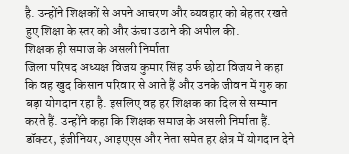है. उन्होंने शिक्षकों से अपने आचरण और व्यवहार को बेहतर रखते हुए शिक्षा के स्तर को और ऊंचा उठाने की अपील की.
शिक्षक ही समाज के असली निर्माता
जिला परिषद अध्यक्ष विजय कुमार सिंह उर्फ छोटा विजय ने कहा कि वह खुद किसान परिवार से आते हैं और उनके जीवन में गुरु का बड़ा योगदान रहा है. इसलिए वह हर शिक्षक का दिल से सम्मान करते हैं. उन्होंने कहा कि शिक्षक समाज के असली निर्माता हैं. डॉक्टर, इंजीनियर, आइएएस और नेता समेत हर क्षेत्र में योगदान देने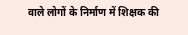वाले लोगों के निर्माण में शिक्षक की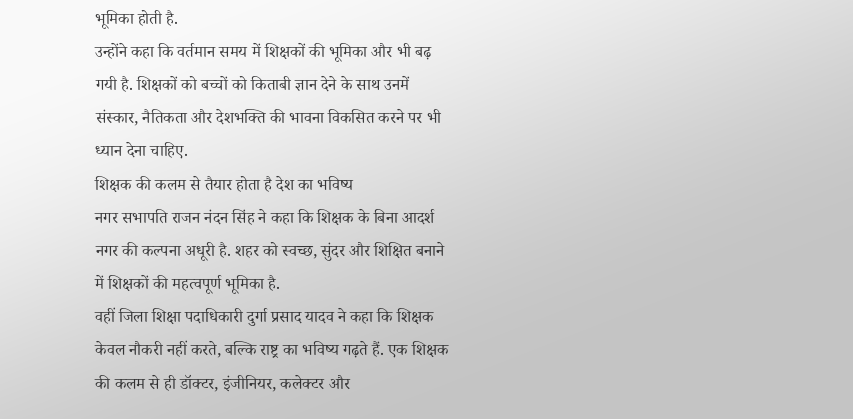भूमिका होती है.
उन्होंने कहा कि वर्तमान समय में शिक्षकों की भूमिका और भी बढ़ गयी है. शिक्षकों को बच्चों को किताबी ज्ञान देने के साथ उनमें संस्कार, नैतिकता और देशभक्ति की भावना विकसित करने पर भी ध्यान देना चाहिए.
शिक्षक की कलम से तैयार होता है देश का भविष्य
नगर सभापति राजन नंदन सिंह ने कहा कि शिक्षक के बिना आदर्श नगर की कल्पना अधूरी है. शहर को स्वच्छ, सुंदर और शिक्षित बनाने में शिक्षकों की महत्वपूर्ण भूमिका है.
वहीं जिला शिक्षा पदाधिकारी दुर्गा प्रसाद यादव ने कहा कि शिक्षक केवल नौकरी नहीं करते, बल्कि राष्ट्र का भविष्य गढ़ते हैं. एक शिक्षक की कलम से ही डॉक्टर, इंजीनियर, कलेक्टर और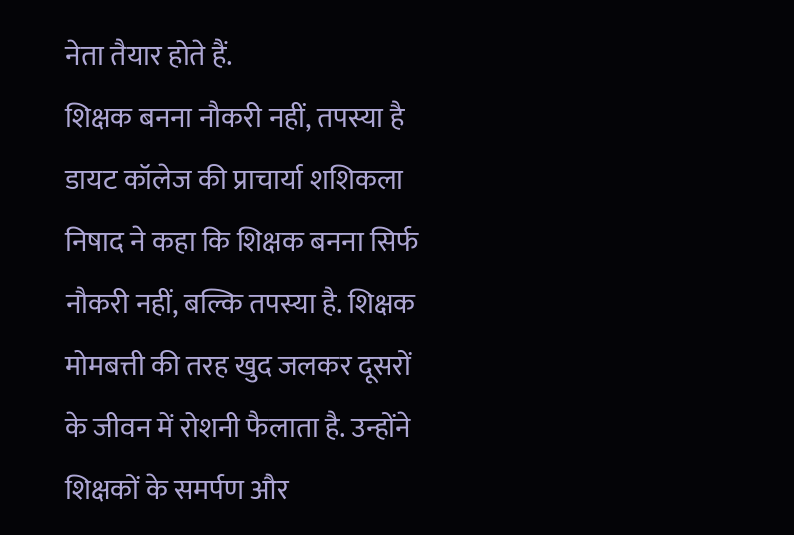नेता तैयार होते हैं.
शिक्षक बनना नौकरी नहीं, तपस्या है
डायट कॉलेज की प्राचार्या शशिकला निषाद ने कहा कि शिक्षक बनना सिर्फ नौकरी नहीं, बल्कि तपस्या है. शिक्षक मोमबत्ती की तरह खुद जलकर दूसरों के जीवन में रोशनी फैलाता है. उन्होंने शिक्षकों के समर्पण और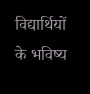विद्यार्थियों के भविष्य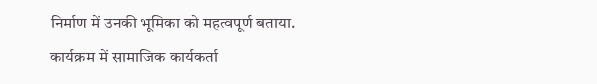निर्माण में उनकी भूमिका को महत्वपूर्ण बताया.
कार्यक्रम में सामाजिक कार्यकर्ता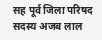सह पूर्व जिला परिषद सदस्य अजब लाल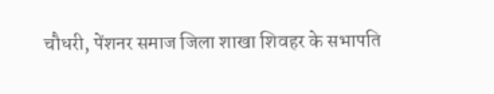चौधरी, पेंशनर समाज जिला शाखा शिवहर के सभापति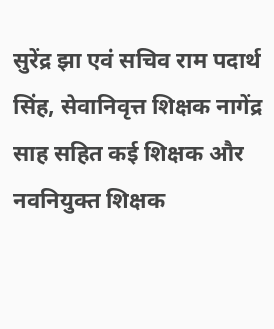सुरेंद्र झा एवं सचिव राम पदार्थ सिंह, सेवानिवृत्त शिक्षक नागेंद्र साह सहित कई शिक्षक और नवनियुक्त शिक्षक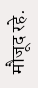मौजूद रहे.